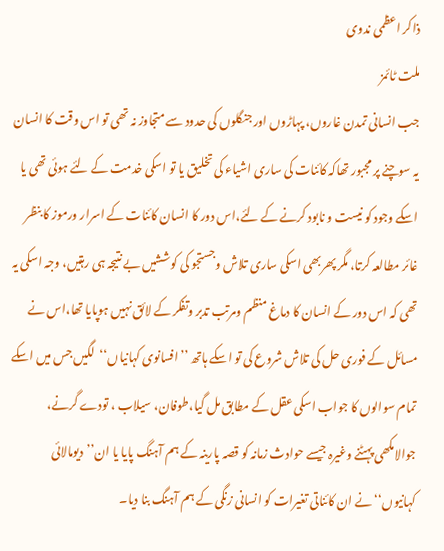ذاکر اعظمی ندوی
ملت ٹائمز
جب انسانی تمدن غاروں، پہاڑوں اور جنگلوں کی حدود سے متجاوز نہ تھی تو اس وقت کا انسان یہ سوچنے پر مجبور تھاکہ کائنات کی ساری اشیاء کی تخلیق یا تو اسکی خدمت کے لئے ہوئی تھی یا اسکے وجود کو نیست و نابود کرنے کے لئے،اس دور کا انسان کائنات کے اسرار ورموز کا بنظر غائر مطالعہ کرتا، مگر پھربھی اسکی ساری تلاش وجستجو کی کوششیں بے نتیجہ ہی رہتیں، وجہ اسکی یہ تھی کہ اس دور کے انسان کا دماغ منظم ومرتب تدبر وتفکر کے لائق نہیں ہوپایا تھا،اس نے مسائل کے فوری حل کی تلاش شروع کی تو اسکے ہاتھ ’’افسانوی کہانیاں‘‘لگیں جس میں اسکے تمام سوالوں کا جواب اسکی عقل کے مطابق مل گیا،طوفان، سیلاب ، تودے گرنے، جوالامکھی پہٹنے وغیرہ جیسے حوادث زمانہ کو قصہ پارینہ کے ہم آہنگ پایا یا ان’’دیومالائی کہانیوں‘‘نے ان کائناتی تغیرات کو انسانی زنگی کے ہم آہنگ بنا دیا۔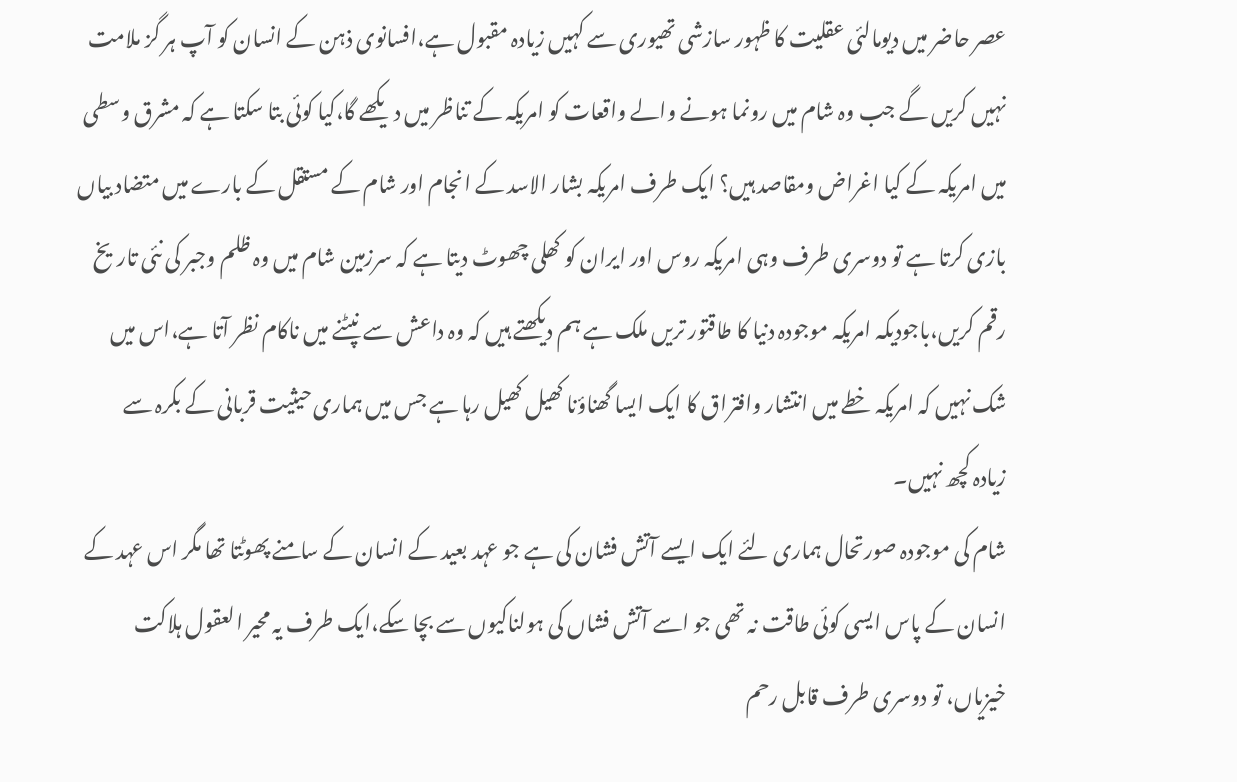عصر حاضر میں دیومالئی عقلیت کا ظہور سازشی تھیوری سے کہیں زیادہ مقبول ہے،افسانوی ذہن کے انسان کو آپ ہر گز ملامت نہیں کریں گے جب وہ شام میں رونما ہونے والے واقعات کو امریکہ کے تناظر میں دیکھے گا،کیا کوئی بتا سکتا ہے کہ مشرق وسطی میں امریکہ کے کیا اغراض ومقاصد ہیں؟ ایک طرف امریکہ بشار الاسد کے انجام اور شام کے مستقل کے بارے میں متضاد بیاں بازی کرتا ہے تو دوسری طرف وہی امریکہ روس اور ایران کو کھلی چھوٹ دیتا ہے کہ سرزمین شام میں وہ ظلم وجبر کی نئی تاریخ رقم کریں،باجودیکہ امریکہ موجودہ دنیا کا طاقتور تریں ملک ہے ہم دیکھتے ہیں کہ وہ داعش سے نپٹنے میں ناکام نظر آتا ہے،اس میں شک نہیں کہ امریکہ خطے میں انتشار وافتراق کا ایک ایسا گھناؤنا کھیل کھیل رہا ہے جس میں ہماری حیثیت قربانی کے بکرہ سے زیادہ کچھ نہیں۔
شام کی موجودہ صورتحال ہماری لئے ایک ایسے آتش فشان کی ہے جو عہد بعید کے انسان کے سامنے پھوٹتا تھا مگر اس عہد کے انسان کے پاس ایسی کوئی طاقت نہ تھی جو اسے آتش فشاں کی ہولناکیوں سے بچا سکے،ایک طرف یہ محیر العقول ہلاکت خیزیاں، تو دوسری طرف قابل رحم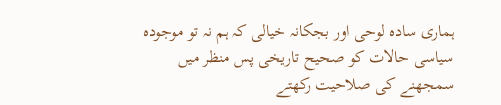ہماری سادہ لوحی اور بجکانہ خیالی کہ ہم نہ تو موجودہ سیاسی حالات کو صحیح تاریخی پس منظر میں سمجھنے کی صلاحیت رکھتے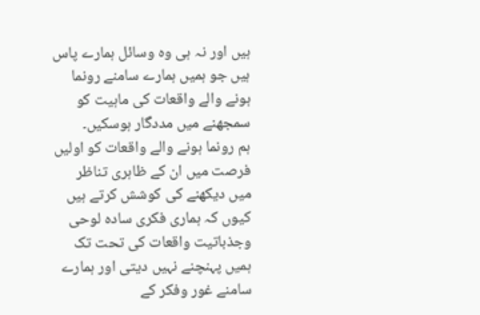ہیں اور نہ ہی وہ وسائل ہمارے پاس ہیں جو ہمیں ہمارے سامنے رونما ہونے والے واقعات کی ماہیت کو سمجھنے میں مددگار ہوسکیں۔
ہم رونما ہونے والے واقعات کو اولیں فرصت میں ان کے ظاہری تناظر میں دیکھنے کی کوشش کرتے ہیں کیوں کہ ہماری فکری سادہ لوحی وجذباتیت واقعات کی تحت تک ہمیں پہنچنے نہیں دیتی اور ہمارے سامنے غور وفکر کے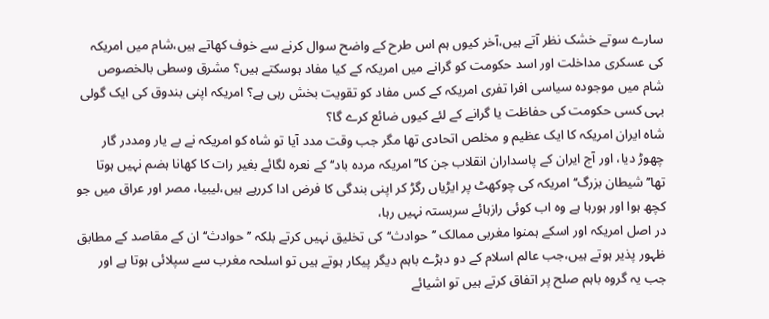سارے سوتے خشک نظر آتے ہیں،آخر کیوں ہم اس طرح کے واضح سوال کرنے سے خوف کھاتے ہیں،شام میں امریکہ کی عسکری مداخلت اور اسد حکومت کو گرانے میں امریکہ کے کیا مفاد ہوسکتے ہیں؟ مشرق وسطی بالخصوص شام میں موجودہ سیاسی افرا تفری امریکہ کے کس مفاد کو تقویت بخش رہی ہے؟ امریکہ اپنی بندوق کی ایک گولی بہی کسی حکومت کی حفاظت یا گرانے کے لئے کیوں ضائع کرے گا؟
شاہ ایران امریکہ کا ایک عظیم و مخلص اتحادی تھا مگر جب وقت مدد آیا تو شاہ کو امریکہ نے بے یار ومددر گار چھوڑ دیا، اور آج ایران کے پاسداران انقلاب جن کا’’امریکہ مردہ باد‘‘کے نعرہ لگائے بغیر رات کا کھانا ہضم نہیں ہوتا تھا’’شیطان بزرگ‘‘امریکہ کی چوکھٹ پر ایڑیاں رگڑ کر اپنی بندگی کا فرض ادا کررہے ہیں،لیبیا، مصر اور عراق میں جو کچھ ہوا اور ہورہا ہے وہ اب کوئی رازہائے سربستہ نہیں رہا،
در اصل امریکہ اور اسکے ہمنوا مغربی ممالک ’’حوادث‘‘کی تخلیق نہیں کرتے بلکہ ’’حوادث‘‘ان کے مقاصد کے مطابق ظہور پذیر ہوتے ہیں،جب عالم اسلام کے دو دہڑے باہم دیگر پیکار ہوتے ہیں تو اسلحہ مغرب سے سپلائی ہوتا ہے اور جب یہ گروہ باہم صلح پر اتفاق کرتے ہیں تو اشیائے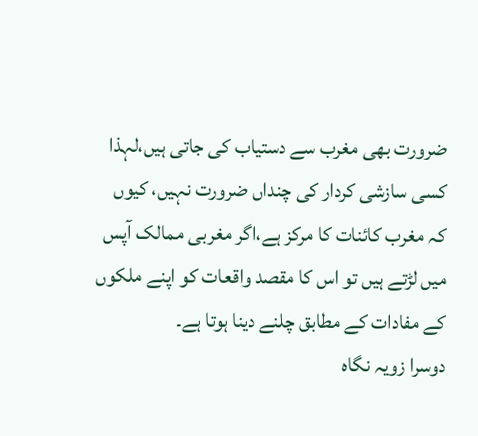ضرورت بھی مغرب سے دستیاب کی جاتی ہیں،لہذا کسی سازشی کردار کی چنداں ضرورت نہیں، کیوں کہ مغرب کائنات کا مرکز ہے،اگر مغربی ممالک آپس میں لڑتے ہیں تو اس کا مقصد واقعات کو اپنے ملکوں کے مفادات کے مطابق چلنے دینا ہوتا ہے۔
دوسرا زویہ نگاہ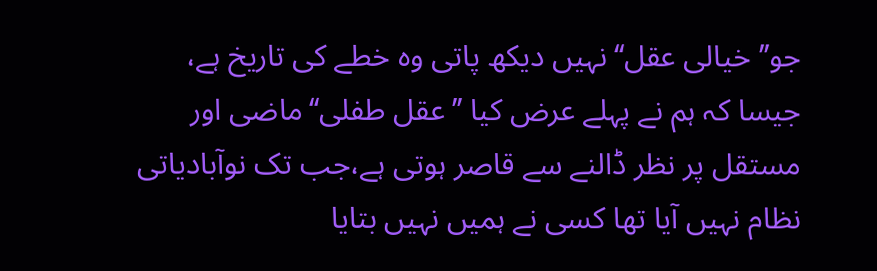جو’’خیالی عقل‘‘نہیں دیکھ پاتی وہ خطے کی تاریخ ہے، جیسا کہ ہم نے پہلے عرض کیا ’’عقل طفلی‘‘ماضی اور مستقل پر نظر ڈالنے سے قاصر ہوتی ہے،جب تک نوآبادیاتی نظام نہیں آیا تھا کسی نے ہمیں نہیں بتایا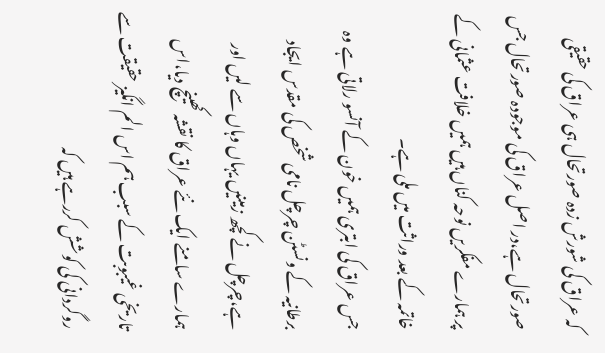کہ عراق کی شورش زدہ صورتحال ہی عراق کی حقیقی صورتحال ہے،در اصل عراق کی موجودہ صورتحال جس پر ہمارے مفکریں نوحہ کناں ہیں ہمیں خلافت عثمانی کے خاتمہ کے بعد وراثت میں ملی ہے۔
جس عراق کی ابتری ہمیں خون کے آنسو رلاتی ہے وہ برطانیہ کے ونسٹن چرچل نامی شخص کی مقدس ایجاد ہے،چرچل نے کچھ زمینیں یہاں وہاں سے لیں اور ہمارے سامنے ایک نئے عراق کا نقشہ کھینچ دیا،اس تاریخی غیبوبت کے سبب ہم اس الم انگیز حقیقت سے روگردانی کی کوشش کررہے ہیں کہ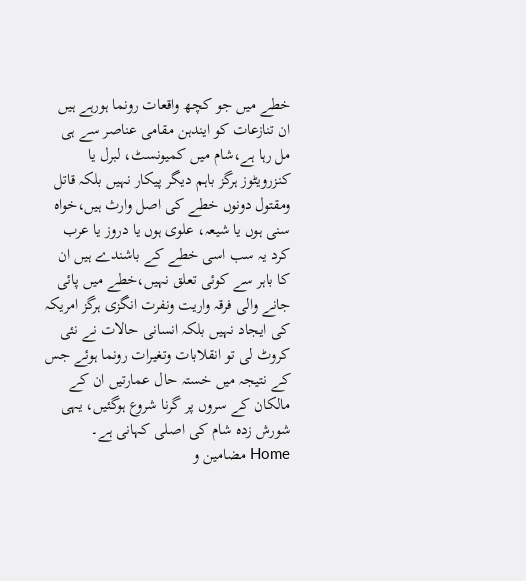خطے میں جو کچھ واقعات رونما ہورہے ہیں ان تنازعات کو ایندہن مقامی عناصر سے ہی مل رہا ہے،شام میں کمیونسٹ، لبرل یا کنزرویٹوز ہرگز باہم دیگر پیکار نہیں بلکہ قاتل ومقتول دونوں خطے کی اصل وارث ہیں،خواہ سنی ہوں یا شیعہ، علوی ہوں یا دروز یا عرب کرد یہ سب اسی خطے کے باشندے ہیں ان کا باہر سے کوئی تعلق نہیں،خطے میں پائی جانے والی فرقہ واریت ونفرت انگزی ہرگز امریکہ کی ایجاد نہیں بلکہ انسانی حالات نے نئی کروٹ لی تو انقلابات وتغیرات رونما ہوئے جس کے نتیجہ میں خستہ حال عمارتیں ان کے مالکان کے سروں پر گرنا شروع ہوگئیں، یہی شورش زدہ شام کی اصلی کہانی ہے۔
Home مضامین و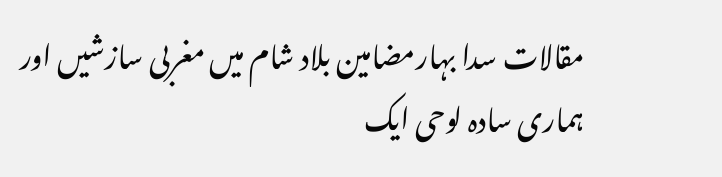مقالات سدا بہارمضامین بلاد شام میں مغربی سازشیں اور ہماری سادہ لوحی ایک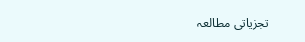تجزیاتی مطالعہ